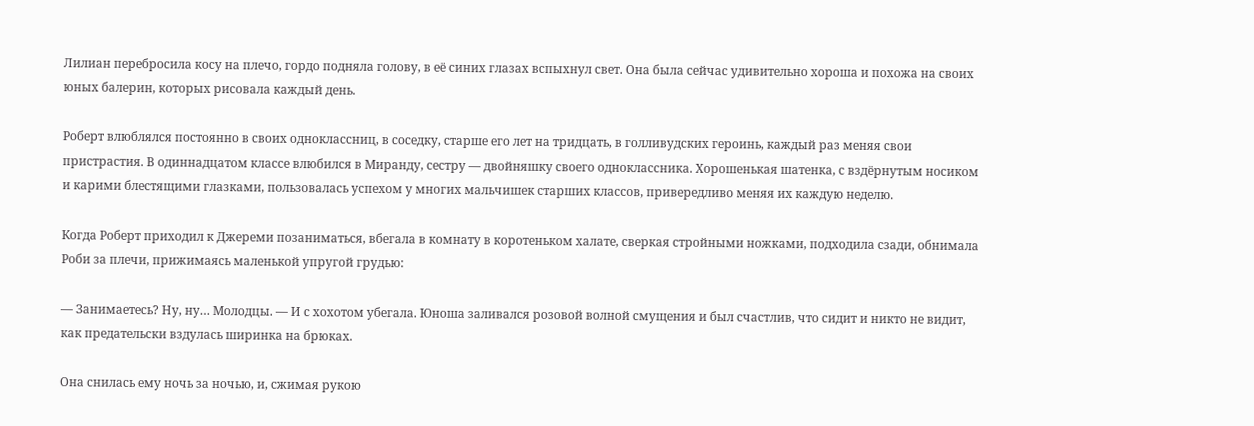Лилиан перебросила косу на плечо, гордо подняла голову, в её синих глазах вспыхнул свет. Она была сейчас удивительно хороша и похожа на своих юных балерин, которых рисовала каждый день.

Роберт влюблялся постоянно в своих одноклассниц, в соседку, старше его лет на тридцать, в голливудских героинь, каждый раз меняя свои пристрастия. В одиннадцатом классе влюбился в Миранду, сестру — двойняшку своего одноклассника. Хорошенькая шатенка, с вздёрнутым носиком и карими блестящими глазками, пользовалась успехом у многих мальчишек старших классов, привередливо меняя их каждую неделю.

Когда Роберт приходил к Джереми позаниматься, вбегала в комнату в коротеньком халате, сверкая стройными ножками, подходила сзади, обнимала Роби за плечи, прижимаясь маленькой упругой грудью:

— Занимаетесь? Ну, ну… Молодцы. — И с хохотом убегала. Юноша заливался розовой волной смущения и был счастлив, что сидит и никто не видит, как предательски вздулась ширинка на брюках.

Она снилась ему ночь за ночью, и, сжимая рукою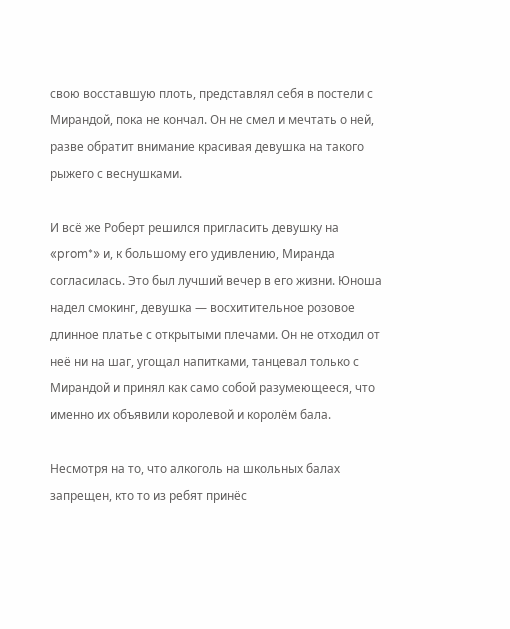свою восставшую плоть, представлял себя в постели с Мирандой, пока не кончал. Он не смел и мечтать о ней, разве обратит внимание красивая девушка на такого рыжего с веснушками.

И всё же Роберт решился пригласить девушку на «prom*» и, к большому его удивлению, Миранда согласилась. Это был лучший вечер в его жизни. Юноша надел смокинг, девушка — восхитительное розовое длинное платье с открытыми плечами. Он не отходил от неё ни на шаг, угощал напитками, танцевал только с Мирандой и принял как само собой разумеющееся, что именно их объявили королевой и королём бала.

Несмотря на то, что алкоголь на школьных балах запрещен, кто то из ребят принёс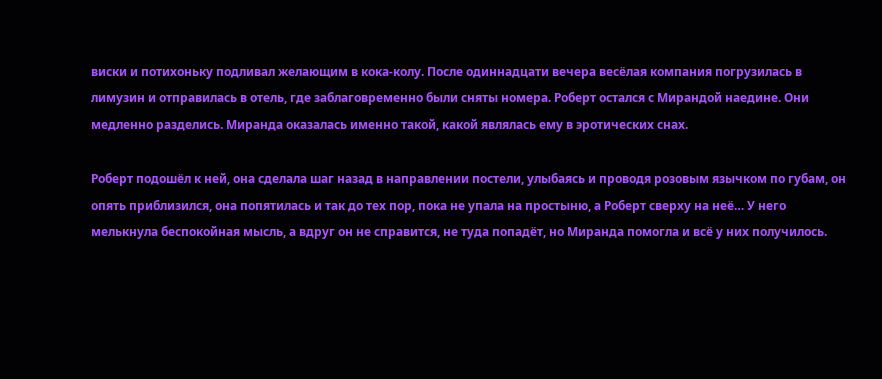виски и потихоньку подливал желающим в кока-колу. После одиннадцати вечера весёлая компания погрузилась в лимузин и отправилась в отель, где заблаговременно были сняты номера. Роберт остался с Мирандой наедине. Они медленно разделись. Миранда оказалась именно такой, какой являлась ему в эротических снах.

Роберт подошёл к ней, она сделала шаг назад в направлении постели, улыбаясь и проводя розовым язычком по губам, он опять приблизился, она попятилась и так до тех пор, пока не упала на простыню, а Роберт сверху на неё… У него мелькнула беспокойная мысль, а вдруг он не справится, не туда попадёт, но Миранда помогла и всё у них получилось.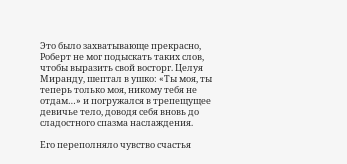Это было захватывающе прекрасно, Роберт не мог подыскать таких слов, чтобы выразить свой восторг. Целуя Миранду, шептал в ушко: «Ты моя, ты теперь только моя, никому тебя не отдам…» и погружался в трепещущее девичье тело, доводя себя вновь до сладостного спазма наслаждения.

Его переполняло чувство счастья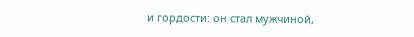и гордости: он стал мужчиной,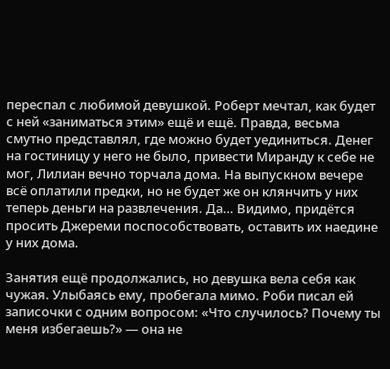переспал с любимой девушкой. Роберт мечтал, как будет с ней «заниматься этим» ещё и ещё. Правда, весьма смутно представлял, где можно будет уединиться. Денег на гостиницу у него не было, привести Миранду к себе не мог, Лилиан вечно торчала дома. На выпускном вечере всё оплатили предки, но не будет же он клянчить у них теперь деньги на развлечения. Да… Видимо, придётся просить Джереми поспособствовать, оставить их наедине у них дома.

Занятия ещё продолжались, но девушка вела себя как чужая. Улыбаясь ему, пробегала мимо. Роби писал ей записочки с одним вопросом: «Что случилось? Почему ты меня избегаешь?» — она не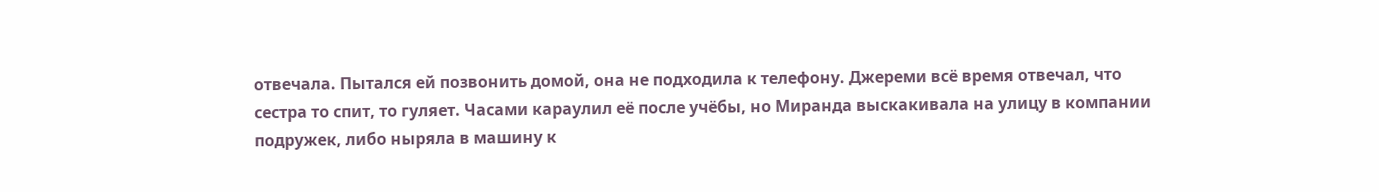отвечала. Пытался ей позвонить домой, она не подходила к телефону. Джереми всё время отвечал, что сестра то спит, то гуляет. Часами караулил её после учёбы, но Миранда выскакивала на улицу в компании подружек, либо ныряла в машину к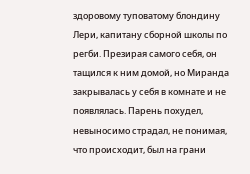здоровому туповатому блондину Лери, капитану сборной школы по регби. Презирая самого себя, он тащился к ним домой, но Миранда закрывалась у себя в комнате и не появлялась. Парень похудел, невыносимо страдал, не понимая, что происходит, был на грани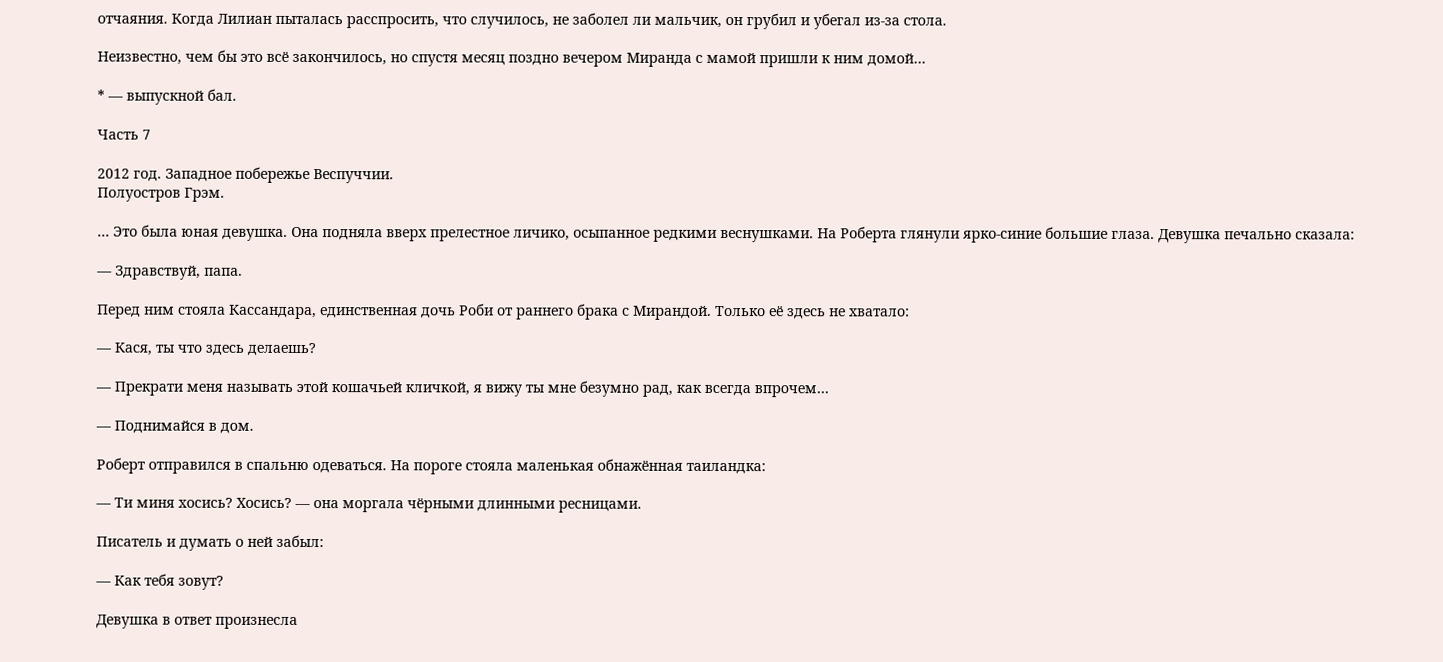отчаяния. Когда Лилиан пыталась расспросить, что случилось, не заболел ли мальчик, он грубил и убегал из-за стола.

Неизвестно, чем бы это всё закончилось, но спустя месяц поздно вечером Миранда с мамой пришли к ним домой…

* — выпускной бал.

Часть 7

2012 год. Западное побережье Веспуччии.
Полуостров Грэм.

… Это была юная девушка. Она подняла вверх прелестное личико, осыпанное редкими веснушками. На Роберта глянули ярко-синие большие глаза. Девушка печально сказала:

— Здравствуй, папа.

Перед ним стояла Кассандара, единственная дочь Роби от раннего брака с Мирандой. Только её здесь не хватало:

— Кася, ты что здесь делаешь?

— Прекрати меня называть этой кошачьей кличкой, я вижу ты мне безумно рад, как всегда впрочем…

— Поднимайся в дом.

Роберт отправился в спальню одеваться. На пороге стояла маленькая обнажённая таиландка:

— Ти миня хосись? Хосись? — она моргала чёрными длинными ресницами.

Писатель и думать о ней забыл:

— Как тебя зовут?

Девушка в ответ произнесла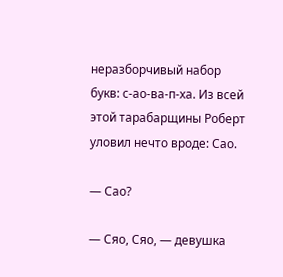неразборчивый набор букв: с-ао-ва-п-ха. Из всей этой тарабарщины Роберт уловил нечто вроде: Сао.

— Сао?

— Сяо, Сяо, — девушка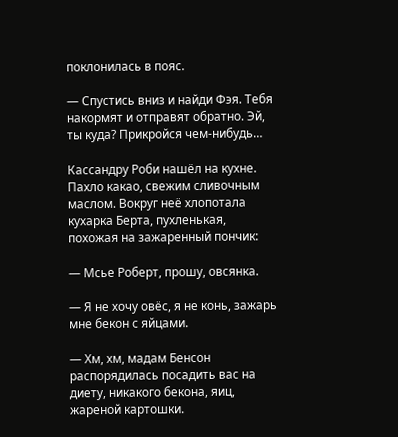поклонилась в пояс.

— Спустись вниз и найди Фэя. Тебя накормят и отправят обратно. Эй, ты куда? Прикройся чем-нибудь…

Кассандру Роби нашёл на кухне. Пахло какао, свежим сливочным маслом. Вокруг неё хлопотала кухарка Берта, пухленькая, похожая на зажаренный пончик:

— Мсье Роберт, прошу, овсянка.

— Я не хочу овёс, я не конь, зажарь мне бекон с яйцами.

— Хм, хм, мадам Бенсон распорядилась посадить вас на диету, никакого бекона, яиц, жареной картошки.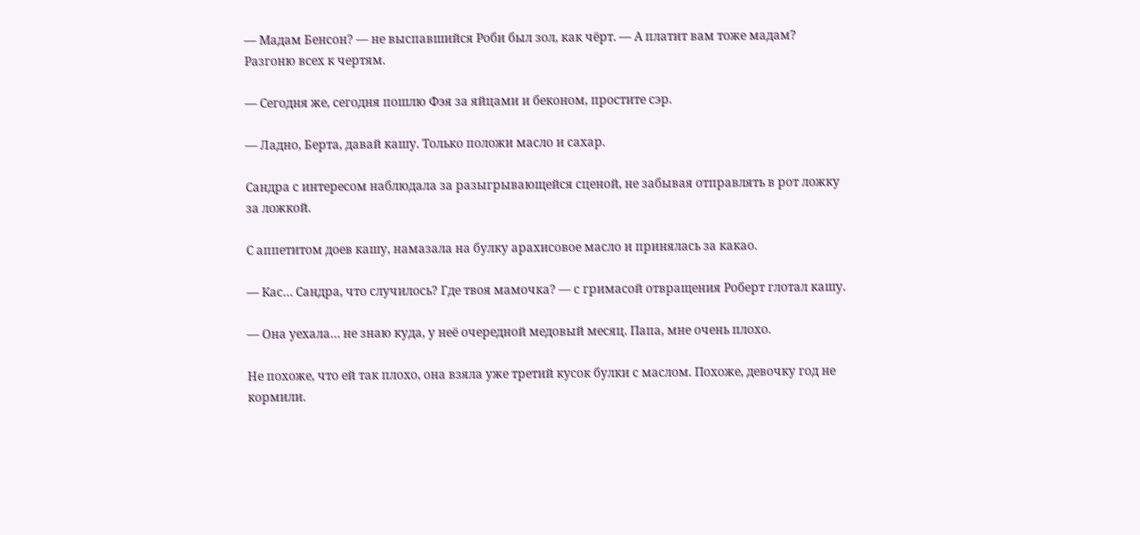— Мадам Бенсон? — не выспавшийся Роби был зол, как чёрт. — А платит вам тоже мадам? Разгоню всех к чертям.

— Сегодня же, сегодня пошлю Фэя за яйцами и беконом, простите сэр.

— Ладно, Берта, давай кашу. Только положи масло и сахар.

Сандра с интересом наблюдала за разыгрывающейся сценой, не забывая отправлять в рот ложку за ложкой.

С аппетитом доев кашу, намазала на булку арахисовое масло и принялась за какао.

— Кас… Сандра, что случилось? Где твоя мамочка? — с гримасой отвращения Роберт глотал кашу.

— Она уехала… не знаю куда, у неё очередной медовый месяц. Папа, мне очень плохо.

Не похоже, что ей так плохо, она взяла уже третий кусок булки с маслом. Похоже, девочку год не кормили.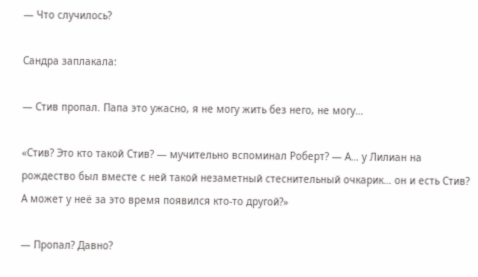— Что случилось?

Сандра заплакала:

— Стив пропал. Папа это ужасно, я не могу жить без него, не могу…

«Стив? Это кто такой Стив? — мучительно вспоминал Роберт? — А… у Лилиан на рождество был вместе с ней такой незаметный стеснительный очкарик… он и есть Стив? А может у неё за это время появился кто-то другой?»

— Пропал? Давно?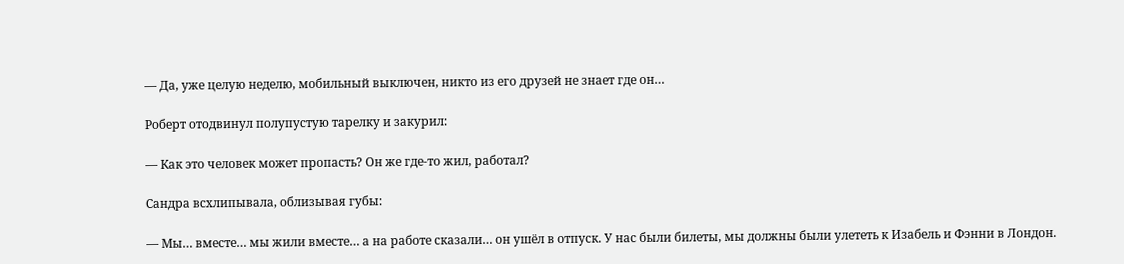— Да, уже целую неделю, мобильный выключен, никто из его друзей не знает где он…

Роберт отодвинул полупустую тарелку и закурил:

— Как это человек может пропасть? Он же где-то жил, работал?

Сандра всхлипывала, облизывая губы:

— Мы… вместе… мы жили вместе… а на работе сказали… он ушёл в отпуск. У нас были билеты, мы должны были улететь к Изабель и Фэнни в Лондон.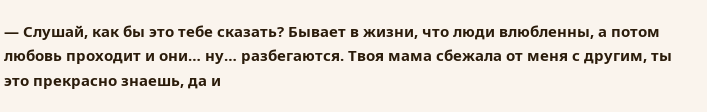— Слушай, как бы это тебе сказать? Бывает в жизни, что люди влюбленны, а потом любовь проходит и они… ну… разбегаются. Твоя мама сбежала от меня с другим, ты это прекрасно знаешь, да и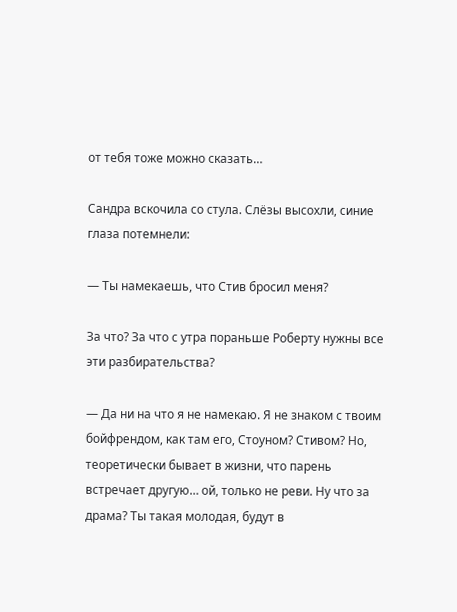от тебя тоже можно сказать…

Сандра вскочила со стула. Слёзы высохли, синие глаза потемнели:

— Ты намекаешь, что Стив бросил меня?

За что? За что с утра пораньше Роберту нужны все эти разбирательства?

— Да ни на что я не намекаю. Я не знаком с твоим бойфрендом, как там его, Стоуном? Стивом? Но, теоретически бывает в жизни, что парень встречает другую… ой, только не реви. Ну что за драма? Ты такая молодая, будут в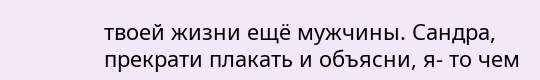твоей жизни ещё мужчины. Сандра, прекрати плакать и объясни, я- то чем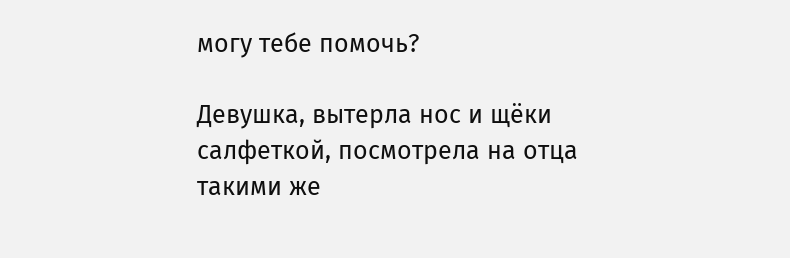могу тебе помочь?

Девушка, вытерла нос и щёки салфеткой, посмотрела на отца такими же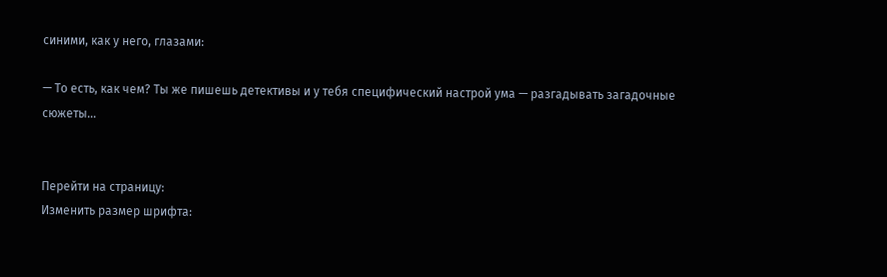синими, как у него, глазами:

— То есть, как чем? Ты же пишешь детективы и у тебя специфический настрой ума — разгадывать загадочные сюжеты…


Перейти на страницу:
Изменить размер шрифта: